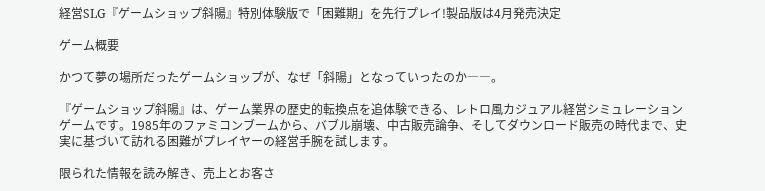経営SLG『ゲームショップ斜陽』特別体験版で「困難期」を先行プレイ!製品版は4月発売決定

ゲーム概要

かつて夢の場所だったゲームショップが、なぜ「斜陽」となっていったのか――。

『ゲームショップ斜陽』は、ゲーム業界の歴史的転換点を追体験できる、レトロ風カジュアル経営シミュレーションゲームです。1985年のファミコンブームから、バブル崩壊、中古販売論争、そしてダウンロード販売の時代まで、史実に基づいて訪れる困難がプレイヤーの経営手腕を試します。

限られた情報を読み解き、売上とお客さ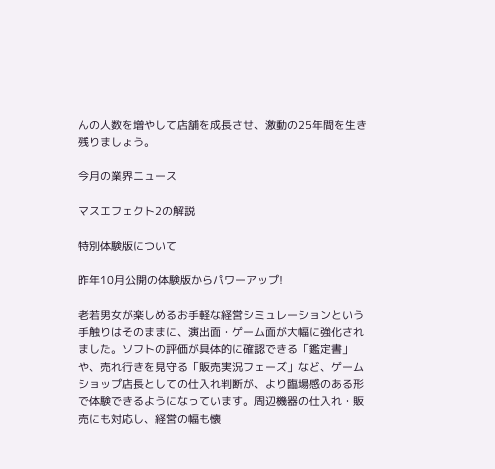んの人数を増やして店舗を成長させ、激動の25年間を生き残りましょう。

今月の業界ニュース

マスエフェクト2の解説

特別体験版について

昨年10月公開の体験版からパワーアップ!

老若男女が楽しめるお手軽な経営シミュレーションという手触りはそのままに、演出面・ゲーム面が大幅に強化されました。ソフトの評価が具体的に確認できる「鑑定書」や、売れ行きを見守る「販売実況フェーズ」など、ゲームショップ店長としての仕入れ判断が、より臨場感のある形で体験できるようになっています。周辺機器の仕入れ・販売にも対応し、経営の幅も懐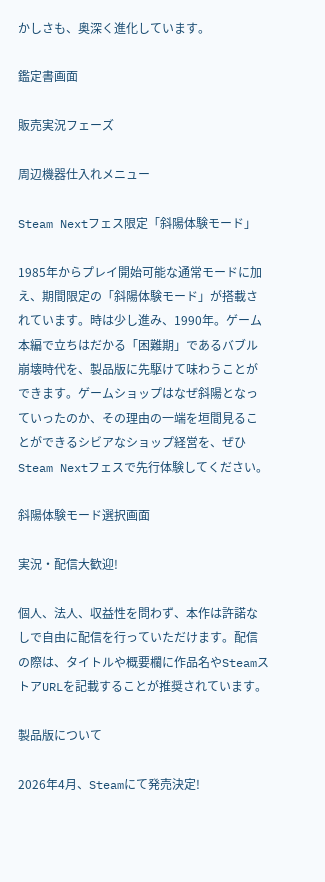かしさも、奥深く進化しています。

鑑定書画面

販売実況フェーズ

周辺機器仕入れメニュー

Steam Nextフェス限定「斜陽体験モード」

1985年からプレイ開始可能な通常モードに加え、期間限定の「斜陽体験モード」が搭載されています。時は少し進み、1990年。ゲーム本編で立ちはだかる「困難期」であるバブル崩壊時代を、製品版に先駆けて味わうことができます。ゲームショップはなぜ斜陽となっていったのか、その理由の一端を垣間見ることができるシビアなショップ経営を、ぜひSteam Nextフェスで先行体験してください。

斜陽体験モード選択画面

実況・配信大歓迎!

個人、法人、収益性を問わず、本作は許諾なしで自由に配信を行っていただけます。配信の際は、タイトルや概要欄に作品名やSteamストアURLを記載することが推奨されています。

製品版について

2026年4月、Steamにて発売決定!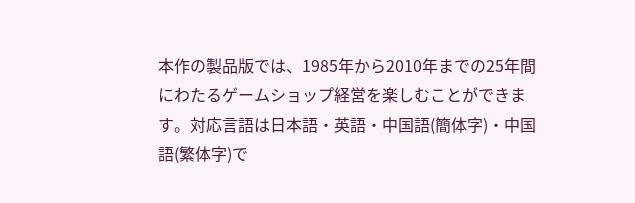本作の製品版では、1985年から2010年までの25年間にわたるゲームショップ経営を楽しむことができます。対応言語は日本語・英語・中国語(簡体字)・中国語(繁体字)で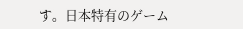す。日本特有のゲーム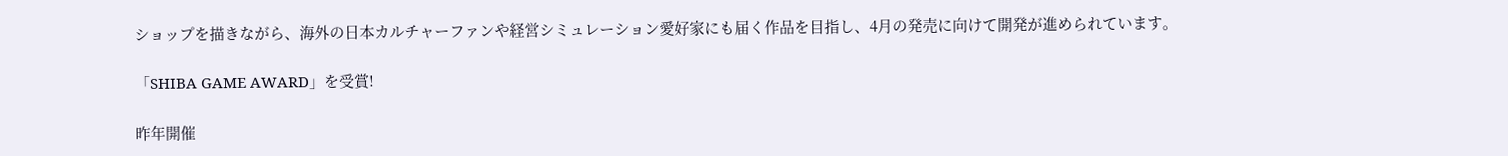ショップを描きながら、海外の日本カルチャーファンや経営シミュレーション愛好家にも届く作品を目指し、4月の発売に向けて開発が進められています。

「SHIBA GAME AWARD」を受賞!

昨年開催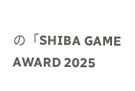の「SHIBA GAME AWARD 2025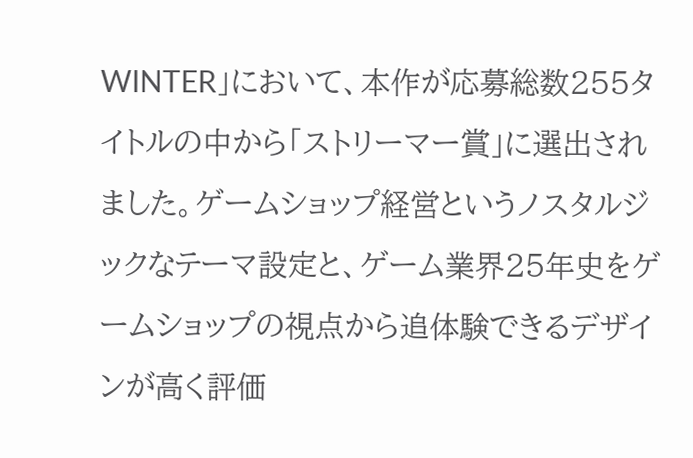WINTER」において、本作が応募総数255タイトルの中から「ストリーマー賞」に選出されました。ゲームショップ経営というノスタルジックなテーマ設定と、ゲーム業界25年史をゲームショップの視点から追体験できるデザインが高く評価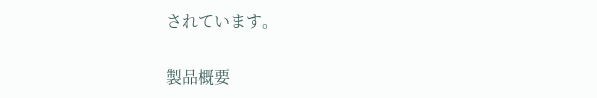されています。

製品概要